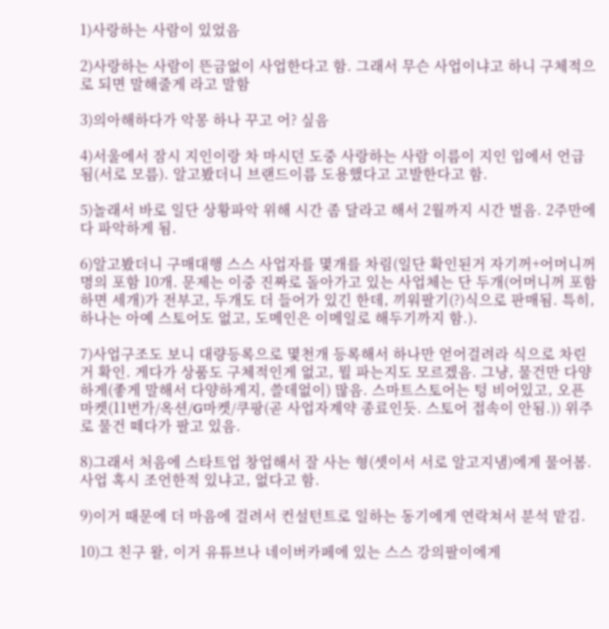1)사랑하는 사람이 있었음

2)사랑하는 사람이 뜬금없이 사업한다고 함. 그래서 무슨 사업이냐고 하니 구체적으로 되면 말해줄게 라고 말함

3)의아해하다가 악몽 하나 꾸고 어? 싶음

4)서울에서 잠시 지인이랑 차 마시던 도중 사랑하는 사람 이름이 지인 입에서 언급됨(서로 모름). 알고봤더니 브랜드이름 도용했다고 고발한다고 함.

5)놀래서 바로 일단 상황파악 위해 시간 좀 달라고 해서 2월까지 시간 벌음. 2주만에 다 파악하게 됨.

6)알고봤더니 구매대행 스스 사업자를 몇개를 차림(일단 확인된거 자기꺼+어머니꺼 명의 포함 10개. 문제는 이중 진짜로 돌아가고 있는 사업체는 단 두개(어머니꺼 포함하면 세개)가 전부고, 두개도 더 들어가 있긴 한데, 끼워팔기(?)식으로 판매됨. 특히, 하나는 아예 스토어도 없고, 도메인은 이메일로 해두기까지 함.).

7)사업구조도 보니 대량등록으로 몇천개 등록해서 하나만 얻어걸려라 식으로 차린거 확인. 게다가 상품도 구체적인게 없고, 뭘 파는지도 모르겠음. 그냥, 물건만 다양하게(좋게 말해서 다양하게지, 쓸데없이) 많음. 스마트스토어는 텅 비어있고, 오픈마켓(11번가/옥션/G마켓/쿠팡(곧 사업자계약 종료인듯. 스토어 접속이 안됨.)) 위주로 물건 떼다가 팔고 있음.

8)그래서 처음에 스타트업 창업해서 잘 사는 형(셋이서 서로 알고지냄)에게 물어봄. 사업 혹시 조언한적 있냐고, 없다고 함.

9)이거 때문에 더 마음에 걸려서 컨설턴트로 일하는 동기에게 연락쳐서 분석 맡김.

10)그 친구 왈, 이거 유튜브나 네이버카페에 있는 스스 강의팔이에게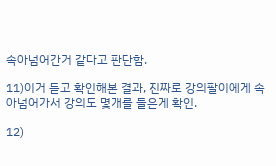속아넘어간거 같다고 판단함.

11)이거 듣고 확인해본 결과, 진짜로 강의팔이에게 속아넘어가서 강의도 몇개를 들은게 확인.

12)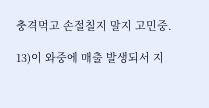충격먹고 손절칠지 말지 고민중.

13)이 와중에 매출 발생되서 지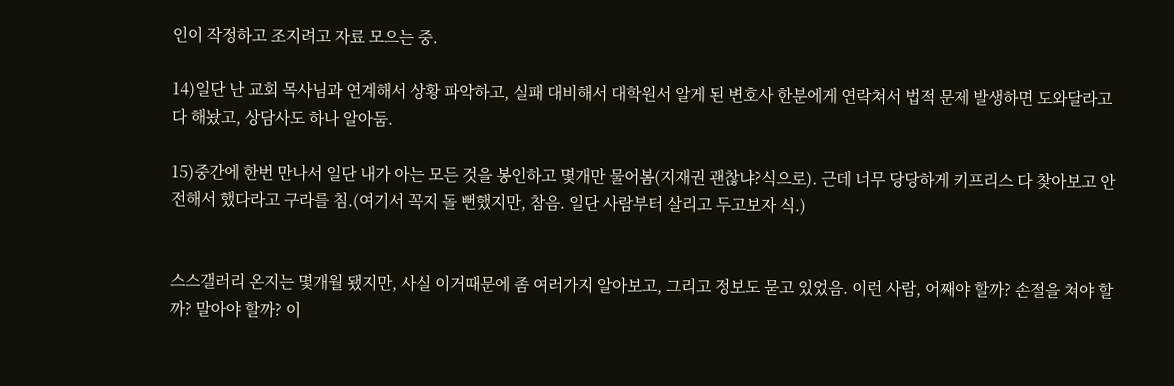인이 작정하고 조지려고 자료 모으는 중.

14)일단 난 교회 목사님과 연계해서 상황 파악하고, 실패 대비해서 대학원서 알게 된 변호사 한분에게 연락쳐서 법적 문제 발생하면 도와달라고 다 해놨고, 상담사도 하나 알아둠.

15)중간에 한번 만나서 일단 내가 아는 모든 것을 봉인하고 몇개만 물어봄(지재권 괜찮냐?식으로). 근데 너무 당당하게 키프리스 다 찾아보고 안전해서 했다라고 구라를 침.(여기서 꼭지 돌 뻔했지만, 참음. 일단 사람부터 살리고 두고보자 식.)


스스갤러리 온지는 몇개월 됐지만, 사실 이거때문에 좀 여러가지 알아보고, 그리고 정보도 묻고 있었음. 이런 사람, 어째야 할까? 손절을 쳐야 할까? 말아야 할까? 이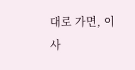대로 가면, 이 사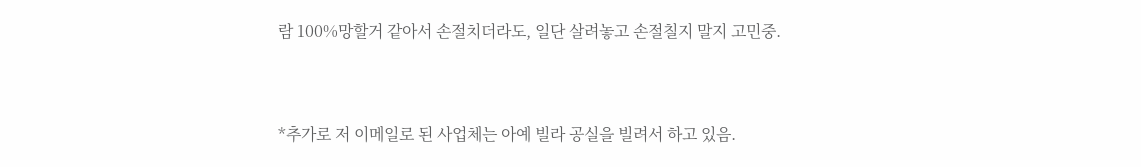람 100%망할거 같아서 손절치더라도, 일단 살려놓고 손절칠지 말지 고민중.


*추가로 저 이메일로 된 사업체는 아예 빌라 공실을 빌려서 하고 있음.